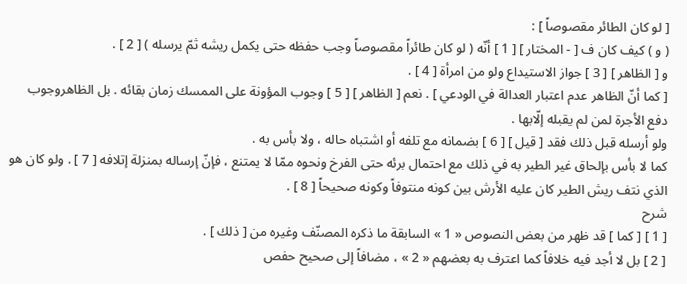[ لو كان الطائر مقصوصاً ] :
( و ) كيف كان ف [ - المختار ] [ 1 ] أنّه ( لو كان طائراً مقصوصاً وجب حفظه حتى يكمل ريشه ثمّ يرسله ) [ 2 ] .
و [ الظاهر ] [ 3 ] جواز الاستيداع ولو من امرأة [ 4 ] .
[ كما أنّ الظاهر عدم اعتبار العدالة في الودعي ] . نعم [ الظاهر ] [ 5 ] وجوب المؤونة على الممسك زمان بقائه . بل الظاهروجوب دفع الأجرة لمن لم يقبله إلّابها .
ولو أرسله قبل ذلك فقد [ قيل ] [ 6 ] بضمانه مع تلفه أو اشتباه حاله ، ولا بأس به .
كما لا بأس بإلحاق غير الطير به في ذلك مع احتمال برئه حتى الفرخ ونحوه ممّا لا يمتنع ، فإنّ إرساله بمنزلة إتلافه [ 7 ] . ولو كان هو الذي نتف ريش الطير كان عليه الأرش بين كونه منتوفاً وكونه صحيحاً [ 8 ] .
شرح
[ 1 ] [ كما ] قد ظهر من بعض النصوص « 1 » السابقة ما ذكره المصنّف وغيره من [ ذلك ] .
[ 2 ] بل لا أجد فيه خلافاً كما اعترف به بعضهم « 2 » ، مضافاً إلى صحيح حفص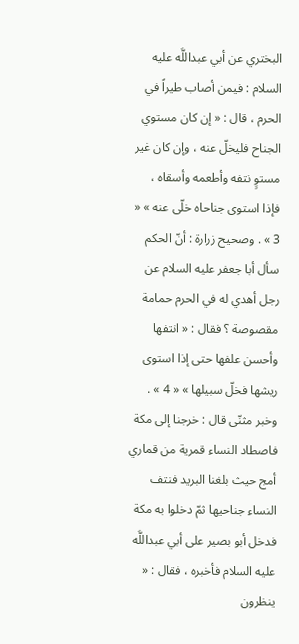البختري عن أبي عبداللَّه عليه السلام : فيمن أصاب طيراً في الحرم ، قال : « إن كان مستوي الجناح فليخلّ عنه ، وإن كان غير مستوٍ نتفه وأطعمه وأسقاه ، فإذا استوى جناحاه خلّى عنه » « 3 » . وصحيح زرارة : أنّ الحكم سأل أبا جعفر عليه السلام عن رجل أهدي له في الحرم حمامة مقصوصة ؟ فقال : « انتفها وأحسن علفها حتى إذا استوى ريشها فخلّ سبيلها » « 4 » .
وخبر مثنّى قال : خرجنا إلى مكة فاصطاد النساء قمرية من قماري أمج حيث بلغنا البريد فنتف النساء جناحيها ثمّ دخلوا به مكة فدخل أبو بصير على أبي عبداللَّه عليه السلام فأخبره ، فقال : « ينظرون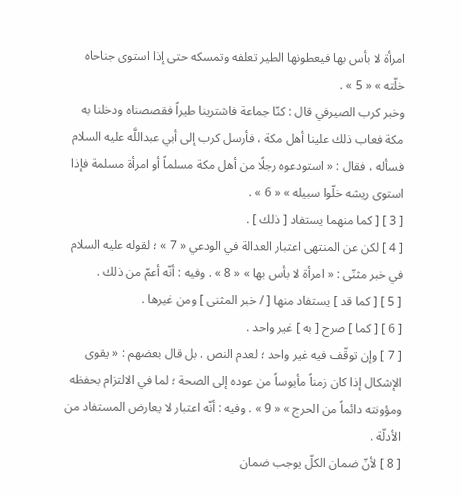امرأة لا بأس بها فيعطونها الطير تعلفه وتمسكه حتى إذا استوى جناحاه خلّته » « 5 » .
وخبر كرب الصيرفي قال : كنّا جماعة فاشترينا طيراً فقصصناه ودخلنا به مكة فعاب ذلك علينا أهل مكة ، فأرسل كرب إلى أبي عبداللَّه عليه السلام فسأله ، فقال : « استودعوه رجلًا من أهل مكة مسلماً أو امرأة مسلمة فإذا استوى ريشه خلّوا سبيله » « 6 » .
[ 3 ] [ كما منهما يستفاد [ ذلك ] .
[ 4 ] لكن عن المنتهى اعتبار العدالة في الودعي « 7 » ؛ لقوله عليه السلام في خبر مثنّى : « امرأة لا بأس بها » « 8 » . وفيه : أنّه أعمّ من ذلك .
[ 5 ] [ كما قد ] يستفاد منها [ / خبر المثنى ] ومن غيرها .
[ 6 ] [ كما ] صرح [ به ] غير واحد .
[ 7 ] وإن توقّف فيه غير واحد ؛ لعدم النص . بل قال بعضهم : « يقوى الإشكال إذا كان زمناً مأيوساً من عوده إلى الصحة ؛ لما في الالتزام بحفظه ومؤونته دائماً من الحرج » « 9 » . وفيه : أنّه اعتبار لا يعارض المستفاد من الأدلّة .
[ 8 ] لأنّ ضمان الكلّ يوجب ضمان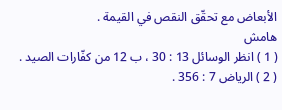الأبعاض مع تحقّق النقص في القيمة .
هامش
( 1 ) انظر الوسائل 13 : 30 ، ب 12 من كفّارات الصيد .
( 2 ) الرياض 7 : 356 .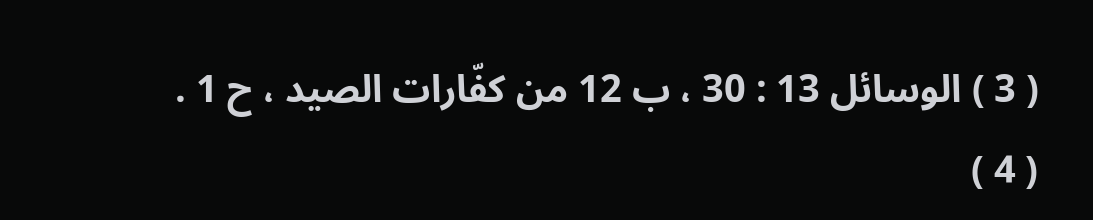( 3 ) الوسائل 13 : 30 ، ب 12 من كفّارات الصيد ، ح 1 .
( 4 )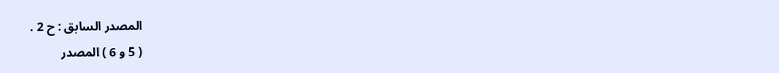المصدر السابق : ح 2 .
( 5 و 6 ) المصدر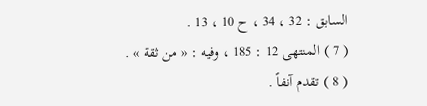السابق : 32 ، 34 ، ح 10 ، 13 .
( 7 ) المنتهى 12 : 185 ، وفيه : « من ثقة » .
( 8 ) تقدم آنفاً .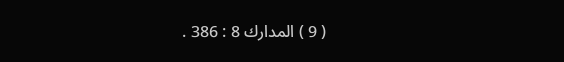( 9 ) المدارك 8 : 386 .